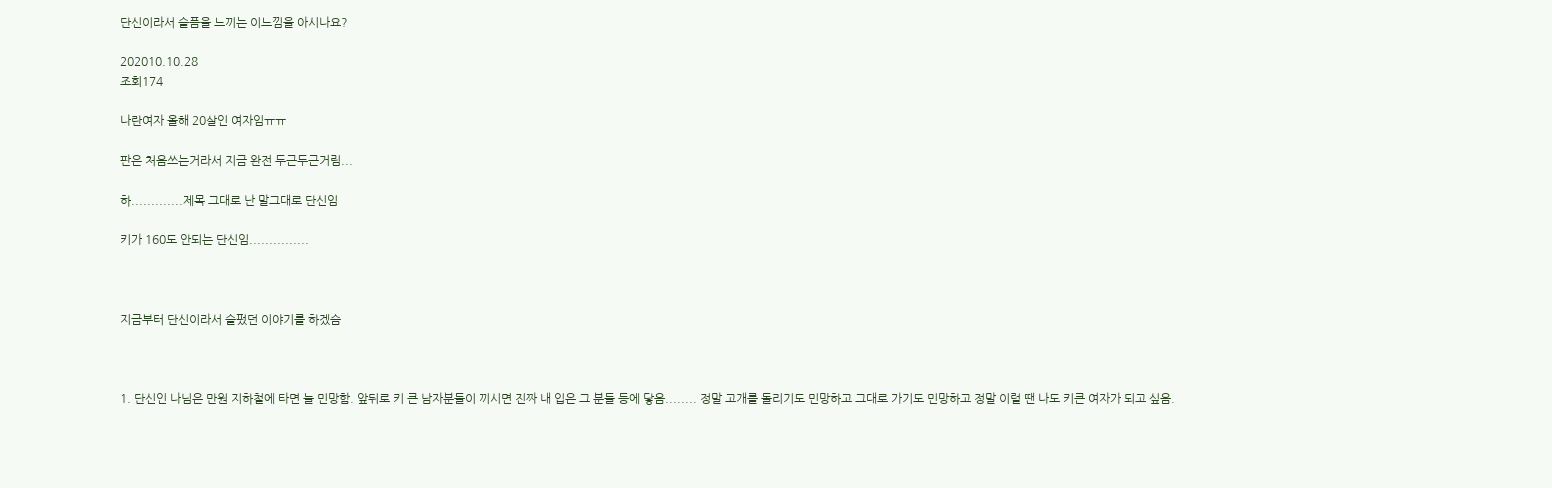단신이라서 슬픔을 느끼는 이느낌을 아시나요?

202010.10.28
조회174

나란여자 올해 20살인 여자임ㅠㅠ

판은 처음쓰는거라서 지금 완전 두근두근거림...

하.............제목 그대로 난 말그대로 단신임

키가 160도 안되는 단신임...............



지금부터 단신이라서 슬펐던 이야기를 하겠슴



1. 단신인 나님은 만원 지하철에 타면 늘 민망함. 앞뒤로 키 큰 남자분들이 끼시면 진짜 내 입은 그 분들 등에 닿음........ 정말 고개를 돌리기도 민망하고 그대로 가기도 민망하고 정말 이럴 땐 나도 키큰 여자가 되고 싶음.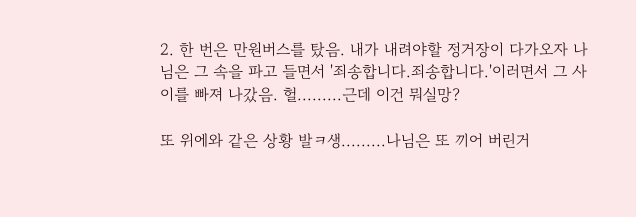2. 한 번은 만원버스를 탔음. 내가 내려야할 정거장이 다가오자 나님은 그 속을 파고 들면서 '죄송합니다.죄송합니다.'이러면서 그 사이를 빠져 나갔음. 헐.........근데 이건 뭐실망?

또 위에와 같은 상황 발ㅋ생.........나님은 또 끼어 버린거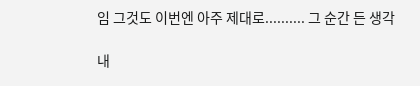임 그것도 이번엔 아주 제대로.......... 그 순간 든 생각

내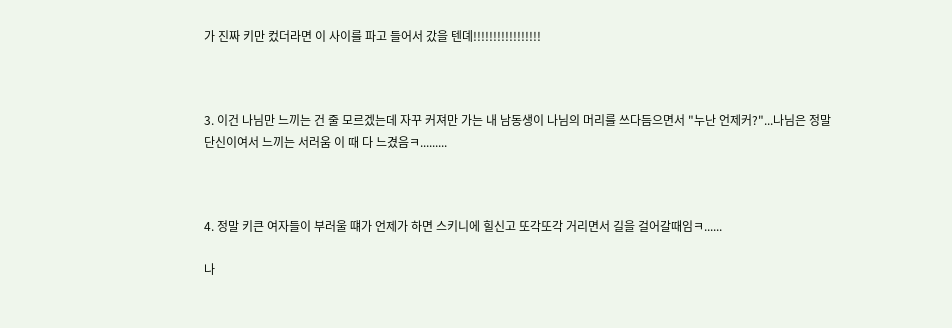가 진짜 키만 컸더라면 이 사이를 파고 들어서 갔을 텐뎨!!!!!!!!!!!!!!!!!



3. 이건 나님만 느끼는 건 줄 모르겠는데 자꾸 커져만 가는 내 남동생이 나님의 머리를 쓰다듬으면서 "누난 언제커?"...나님은 정말 단신이여서 느끼는 서러움 이 때 다 느겼음ㅋ.........



4. 정말 키큰 여자들이 부러울 떄가 언제가 하면 스키니에 힐신고 또각또각 거리면서 길을 걸어갈때임ㅋ......

나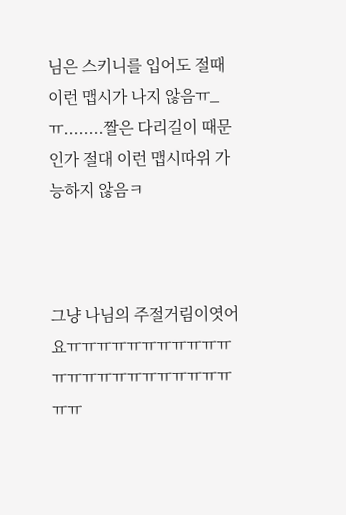님은 스키니를 입어도 절때 이런 맵시가 나지 않음ㅠ_ㅠ........짤은 다리길이 때문인가 절대 이런 맵시따위 가능하지 않음ㅋ



그냥 나님의 주절거림이엿어요ㅠㅠㅠㅠㅠㅠㅠㅠㅠㅠㅠㅠㅠㅠㅠㅠㅠㅠㅠㅠㅠㅠㅠㅠㅠ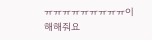ㅠㅠㅠㅠㅠㅠㅠㅠㅠ이해해줘요